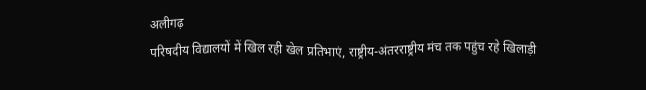अलीगढ़
परिषदीय विद्यालयों में खिल रही खेल प्रतिभाएं, राष्ट्रीय-अंतरराष्ट्रीय मंच तक पहुंच रहे खिलाड़ी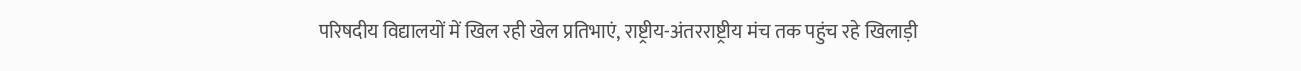परिषदीय विद्यालयों में खिल रही खेल प्रतिभाएं, राष्ट्रीय-अंतरराष्ट्रीय मंच तक पहुंच रहे खिलाड़ी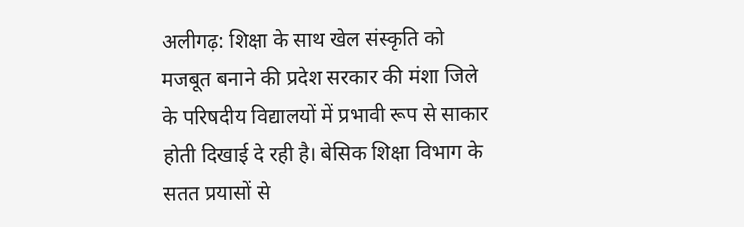अलीगढ़: शिक्षा के साथ खेल संस्कृति को मजबूत बनाने की प्रदेश सरकार की मंशा जिले के परिषदीय विद्यालयों में प्रभावी रूप से साकार होती दिखाई दे रही है। बेसिक शिक्षा विभाग के सतत प्रयासों से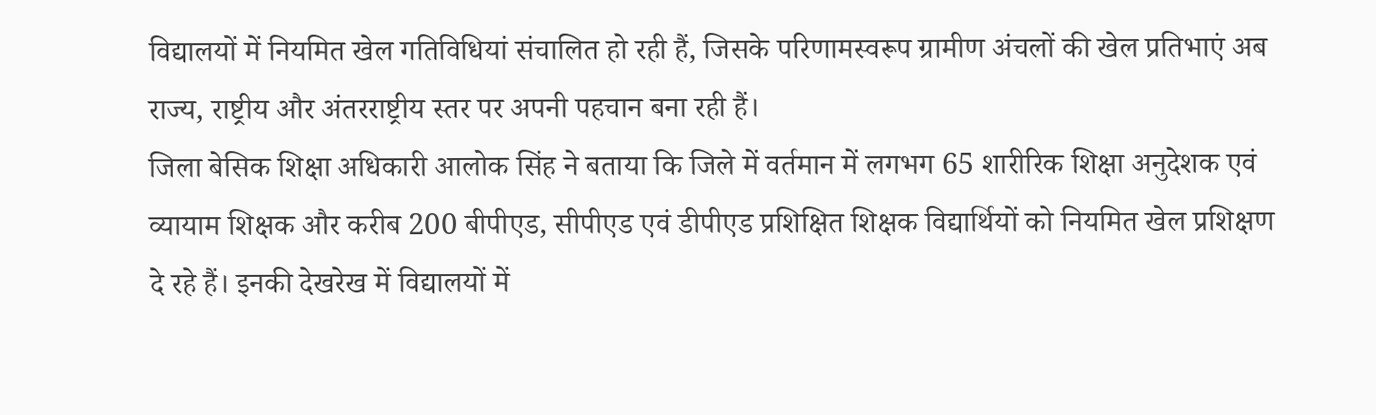विद्यालयों में नियमित खेल गतिविधियां संचालित हो रही हैं, जिसके परिणामस्वरूप ग्रामीण अंचलों की खेल प्रतिभाएं अब राज्य, राष्ट्रीय और अंतरराष्ट्रीय स्तर पर अपनी पहचान बना रही हैं।
जिला बेसिक शिक्षा अधिकारी आलोक सिंह ने बताया कि जिले में वर्तमान में लगभग 65 शारीरिक शिक्षा अनुदेशक एवं व्यायाम शिक्षक और करीब 200 बीपीएड, सीपीएड एवं डीपीएड प्रशिक्षित शिक्षक विद्यार्थियों को नियमित खेल प्रशिक्षण दे रहे हैं। इनकी देखरेख में विद्यालयों में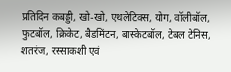प्रतिदिन कबड्डी, खो-खो, एथलेटिक्स, योग, वॉलीबॉल, फुटबॉल, क्रिकेट, बैडमिंटन, बास्केटबॉल, टेबल टेनिस, शतरंज, रस्साकशी एवं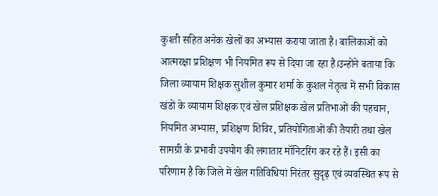कुश्ती सहित अनेक खेलों का अभ्यास कराया जाता है। बालिकाओं को आत्मरक्षा प्रशिक्षण भी नियमित रूप से दिया जा रहा है।उन्होंने बताया कि जिला व्यायाम शिक्षक सुशील कुमार शर्मा के कुशल नेतृत्व में सभी विकास खंडों के व्यायाम शिक्षक एवं खेल प्रशिक्षक खेल प्रतिभाओं की पहचान, नियमित अभ्यास, प्रशिक्षण शिविर, प्रतियोगिताओं की तैयारी तथा खेल सामग्री के प्रभावी उपयोग की लगातार मॉनिटरिंग कर रहे हैं। इसी का परिणाम है कि जिले में खेल गतिविधियां निरंतर सुदृढ़ एवं व्यवस्थित रूप से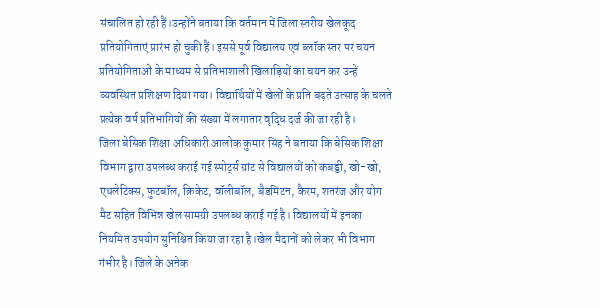संचालित हो रही हैं।उन्होंने बताया कि वर्तमान में जिला स्तरीय खेलकूद प्रतियोगिताएं प्रारंभ हो चुकी हैं। इससे पूर्व विद्यालय एवं ब्लॉक स्तर पर चयन प्रतियोगिताओं के माध्यम से प्रतिभाशाली खिलाड़ियों का चयन कर उन्हें व्यवस्थित प्रशिक्षण दिया गया। विद्यार्थियों में खेलों के प्रति बढ़ते उत्साह के चलते प्रत्येक वर्ष प्रतिभागियों की संख्या में लगातार वृद्धि दर्ज की जा रही है।
जिला बेसिक शिक्षा अधिकारी आलोक कुमार सिंह ने बताया कि बेसिक शिक्षा विभाग द्वारा उपलब्ध कराई गई स्पोर्ट्स ग्रांट से विद्यालयों को कबड्डी, खो-खो, एथलेटिक्स, फुटबॉल, क्रिकेट, वॉलीबॉल, बैडमिंटन, कैरम, शतरंज और योग मैट सहित विभिन्न खेल सामग्री उपलब्ध कराई गई है। विद्यालयों में इनका नियमित उपयोग सुनिश्चित किया जा रहा है।खेल मैदानों को लेकर भी विभाग गंभीर है। जिले के अनेक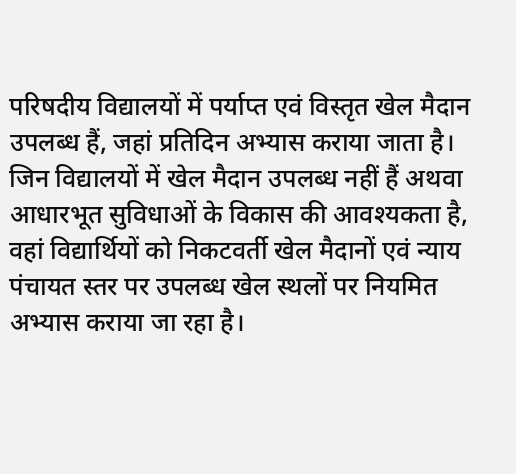परिषदीय विद्यालयों में पर्याप्त एवं विस्तृत खेल मैदान उपलब्ध हैं, जहां प्रतिदिन अभ्यास कराया जाता है। जिन विद्यालयों में खेल मैदान उपलब्ध नहीं हैं अथवा आधारभूत सुविधाओं के विकास की आवश्यकता है, वहां विद्यार्थियों को निकटवर्ती खेल मैदानों एवं न्याय पंचायत स्तर पर उपलब्ध खेल स्थलों पर नियमित अभ्यास कराया जा रहा है।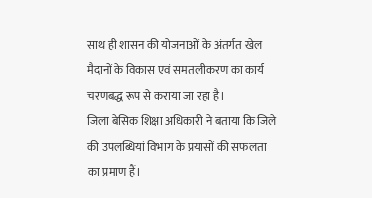साथ ही शासन की योजनाओं के अंतर्गत खेल मैदानों के विकास एवं समतलीकरण का कार्य चरणबद्ध रूप से कराया जा रहा है।
जिला बेसिक शिक्षा अधिकारी ने बताया कि जिले की उपलब्धियां विभाग के प्रयासों की सफलता का प्रमाण हैं।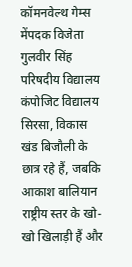कॉमनवेल्थ गेम्स मेंपदक विजेता गुलवीर सिंह परिषदीय विद्यालय कंपोजिट विद्यालय सिरसा, विकास खंड बिजौली के छात्र रहे हैं, जबकि आकाश बालियान राष्ट्रीय स्तर के खो-खो खिलाड़ी हैं और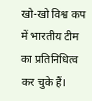खो-खो विश्व कप में भारतीय टीम का प्रतिनिधित्व कर चुके हैं।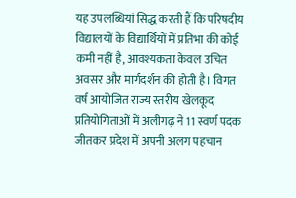यह उपलब्धियां सिद्ध करती हैं कि परिषदीय विद्यालयों के विद्यार्थियों में प्रतिभा की कोई कमी नहीं है, आवश्यकता केवल उचित अवसर और मार्गदर्शन की होती है। विगत वर्ष आयोजित राज्य स्तरीय खेलकूद प्रतियोगिताओं में अलीगढ़ ने 11 स्वर्ण पदक जीतकर प्रदेश में अपनी अलग पहचान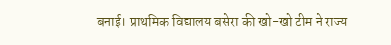बनाई। प्राथमिक विद्यालय बसेरा की खो-खो टीम ने राज्य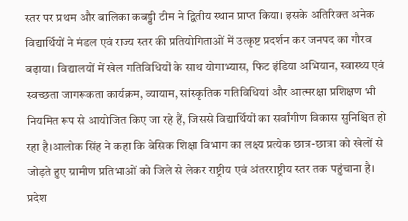स्तर पर प्रथम और बालिका कबड्डी टीम ने द्वितीय स्थान प्राप्त किया। इसके अतिरिक्त अनेक विद्यार्थियों ने मंडल एवं राज्य स्तर की प्रतियोगिताओं में उत्कृष्ट प्रदर्शन कर जनपद का गौरव बढ़ाया। विद्यालयों में खेल गतिविधियों के साथ योगाभ्यास, फिट इंडिया अभियान, स्वास्थ्य एवं स्वच्छता जागरूकता कार्यक्रम, व्यायाम, सांस्कृतिक गतिविधियां और आत्मरक्षा प्रशिक्षण भी नियमित रूप से आयोजित किए जा रहे हैं, जिससे विद्यार्थियों का सर्वांगीण विकास सुनिश्चित हो रहा है।आलोक सिंह ने कहा कि बेसिक शिक्षा विभाग का लक्ष्य प्रत्येक छात्र-छात्रा को खेलों से जोड़ते हुए ग्रामीण प्रतिभाओं को जिले से लेकर राष्ट्रीय एवं अंतरराष्ट्रीय स्तर तक पहुंचाना है। प्रदेश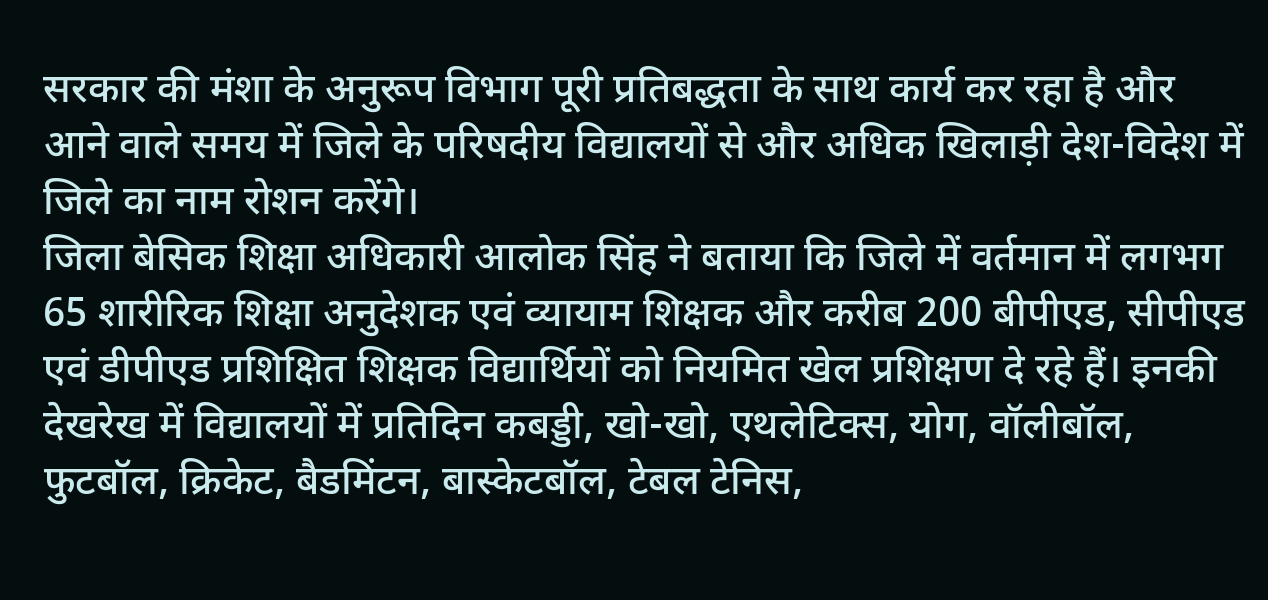सरकार की मंशा के अनुरूप विभाग पूरी प्रतिबद्धता के साथ कार्य कर रहा है और आने वाले समय में जिले के परिषदीय विद्यालयों से और अधिक खिलाड़ी देश-विदेश में जिले का नाम रोशन करेंगे।
जिला बेसिक शिक्षा अधिकारी आलोक सिंह ने बताया कि जिले में वर्तमान में लगभग 65 शारीरिक शिक्षा अनुदेशक एवं व्यायाम शिक्षक और करीब 200 बीपीएड, सीपीएड एवं डीपीएड प्रशिक्षित शिक्षक विद्यार्थियों को नियमित खेल प्रशिक्षण दे रहे हैं। इनकी देखरेख में विद्यालयों में प्रतिदिन कबड्डी, खो-खो, एथलेटिक्स, योग, वॉलीबॉल, फुटबॉल, क्रिकेट, बैडमिंटन, बास्केटबॉल, टेबल टेनिस,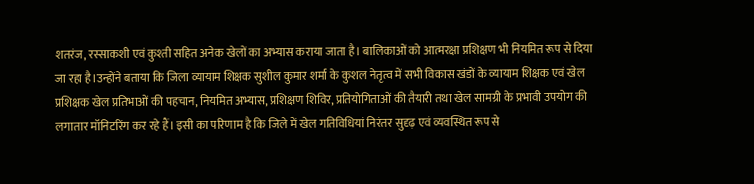शतरंज, रस्साकशी एवं कुश्ती सहित अनेक खेलों का अभ्यास कराया जाता है। बालिकाओं को आत्मरक्षा प्रशिक्षण भी नियमित रूप से दिया जा रहा है।उन्होंने बताया कि जिला व्यायाम शिक्षक सुशील कुमार शर्मा के कुशल नेतृत्व में सभी विकास खंडों के व्यायाम शिक्षक एवं खेल प्रशिक्षक खेल प्रतिभाओं की पहचान, नियमित अभ्यास, प्रशिक्षण शिविर, प्रतियोगिताओं की तैयारी तथा खेल सामग्री के प्रभावी उपयोग की लगातार मॉनिटरिंग कर रहे हैं। इसी का परिणाम है कि जिले में खेल गतिविधियां निरंतर सुदृढ़ एवं व्यवस्थित रूप से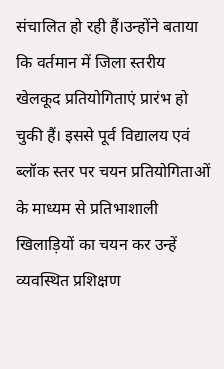संचालित हो रही हैं।उन्होंने बताया कि वर्तमान में जिला स्तरीय खेलकूद प्रतियोगिताएं प्रारंभ हो चुकी हैं। इससे पूर्व विद्यालय एवं ब्लॉक स्तर पर चयन प्रतियोगिताओं के माध्यम से प्रतिभाशाली खिलाड़ियों का चयन कर उन्हें व्यवस्थित प्रशिक्षण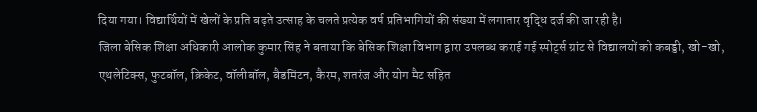दिया गया। विद्यार्थियों में खेलों के प्रति बढ़ते उत्साह के चलते प्रत्येक वर्ष प्रतिभागियों की संख्या में लगातार वृद्धि दर्ज की जा रही है।
जिला बेसिक शिक्षा अधिकारी आलोक कुमार सिंह ने बताया कि बेसिक शिक्षा विभाग द्वारा उपलब्ध कराई गई स्पोर्ट्स ग्रांट से विद्यालयों को कबड्डी, खो-खो, एथलेटिक्स, फुटबॉल, क्रिकेट, वॉलीबॉल, बैडमिंटन, कैरम, शतरंज और योग मैट सहित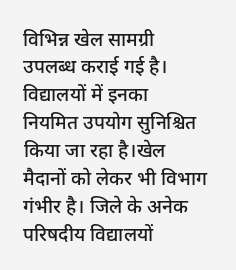विभिन्न खेल सामग्री उपलब्ध कराई गई है। विद्यालयों में इनका नियमित उपयोग सुनिश्चित किया जा रहा है।खेल मैदानों को लेकर भी विभाग गंभीर है। जिले के अनेक परिषदीय विद्यालयों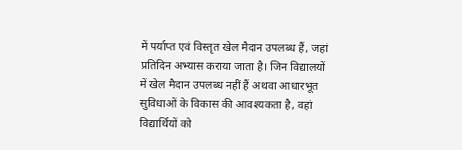में पर्याप्त एवं विस्तृत खेल मैदान उपलब्ध हैं, जहां प्रतिदिन अभ्यास कराया जाता है। जिन विद्यालयों में खेल मैदान उपलब्ध नहीं हैं अथवा आधारभूत सुविधाओं के विकास की आवश्यकता है, वहां विद्यार्थियों को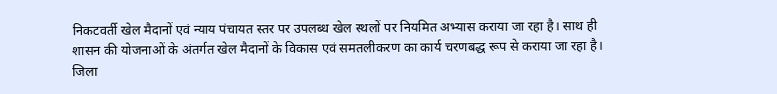निकटवर्ती खेल मैदानों एवं न्याय पंचायत स्तर पर उपलब्ध खेल स्थलों पर नियमित अभ्यास कराया जा रहा है। साथ ही शासन की योजनाओं के अंतर्गत खेल मैदानों के विकास एवं समतलीकरण का कार्य चरणबद्ध रूप से कराया जा रहा है।
जिला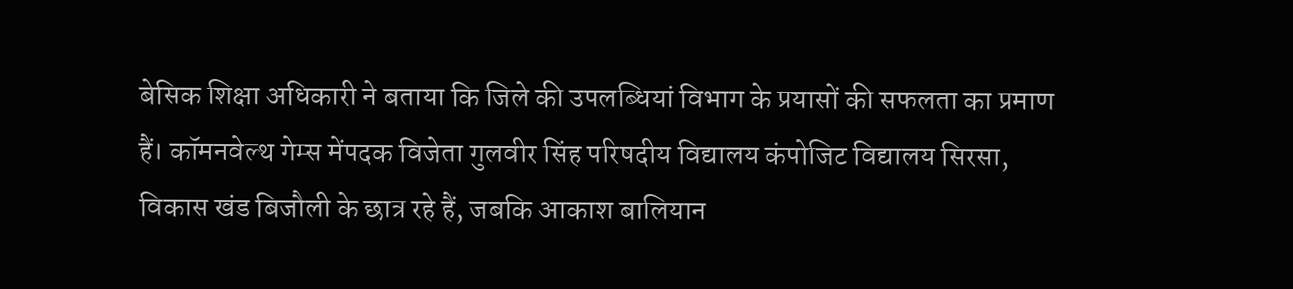बेसिक शिक्षा अधिकारी ने बताया कि जिले की उपलब्धियां विभाग के प्रयासों की सफलता का प्रमाण हैं। कॉमनवेल्थ गेम्स मेंपदक विजेता गुलवीर सिंह परिषदीय विद्यालय कंपोजिट विद्यालय सिरसा, विकास खंड बिजौली के छात्र रहे हैं, जबकि आकाश बालियान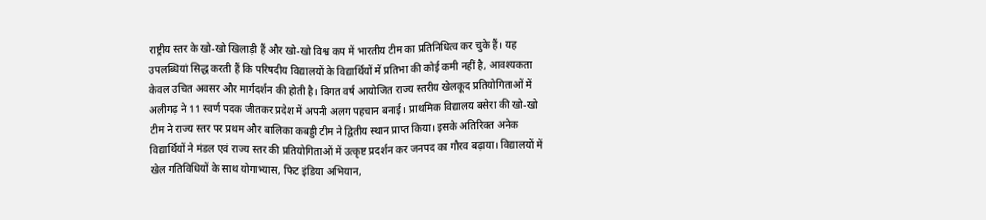राष्ट्रीय स्तर के खो-खो खिलाड़ी हैं और खो-खो विश्व कप में भारतीय टीम का प्रतिनिधित्व कर चुके हैं। यह उपलब्धियां सिद्ध करती हैं कि परिषदीय विद्यालयों के विद्यार्थियों में प्रतिभा की कोई कमी नहीं है, आवश्यकता केवल उचित अवसर और मार्गदर्शन की होती है। विगत वर्ष आयोजित राज्य स्तरीय खेलकूद प्रतियोगिताओं में अलीगढ़ ने 11 स्वर्ण पदक जीतकर प्रदेश में अपनी अलग पहचान बनाई। प्राथमिक विद्यालय बसेरा की खो-खो टीम ने राज्य स्तर पर प्रथम और बालिका कबड्डी टीम ने द्वितीय स्थान प्राप्त किया। इसके अतिरिक्त अनेक विद्यार्थियों ने मंडल एवं राज्य स्तर की प्रतियोगिताओं में उत्कृष्ट प्रदर्शन कर जनपद का गौरव बढ़ाया। विद्यालयों में खेल गतिविधियों के साथ योगाभ्यास, फिट इंडिया अभियान,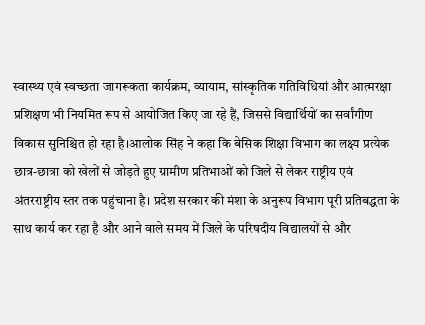स्वास्थ्य एवं स्वच्छता जागरूकता कार्यक्रम, व्यायाम, सांस्कृतिक गतिविधियां और आत्मरक्षा प्रशिक्षण भी नियमित रूप से आयोजित किए जा रहे हैं, जिससे विद्यार्थियों का सर्वांगीण विकास सुनिश्चित हो रहा है।आलोक सिंह ने कहा कि बेसिक शिक्षा विभाग का लक्ष्य प्रत्येक छात्र-छात्रा को खेलों से जोड़ते हुए ग्रामीण प्रतिभाओं को जिले से लेकर राष्ट्रीय एवं अंतरराष्ट्रीय स्तर तक पहुंचाना है। प्रदेश सरकार की मंशा के अनुरूप विभाग पूरी प्रतिबद्धता के साथ कार्य कर रहा है और आने वाले समय में जिले के परिषदीय विद्यालयों से और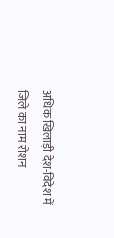अधिक खिलाड़ी देश-विदेश में जिले का नाम रोशन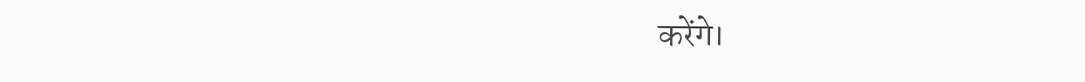करेंगे।